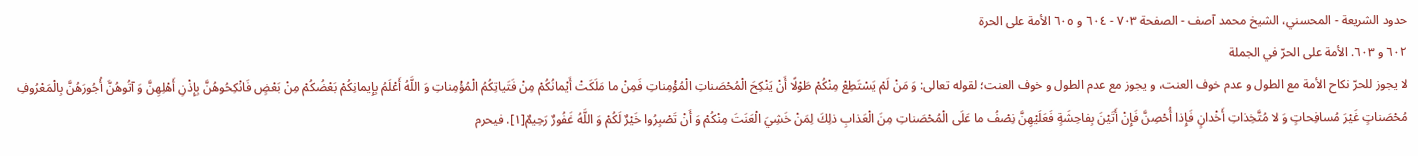حدود الشريعة - المحسني، الشيخ محمد آصف - الصفحة ٧٠٣ - ٦٠٤ و ٦٠٥ الأمة على الحرة
٦٠٢ و ٦٠٣. الأمة على الحرّ في الجملة
لا يجوز للحرّ نكاح الأمة مع الطول و عدم خوف العنت، و يجوز مع عدم الطول و خوف العنت؛ لقوله تعالى: وَ مَنْ لَمْ يَسْتَطِعْ مِنْكُمْ طَوْلًا أَنْ يَنْكِحَ الْمُحْصَناتِ الْمُؤْمِناتِ فَمِنْ ما مَلَكَتْ أَيْمانُكُمْ مِنْ فَتَياتِكُمُ الْمُؤْمِناتِ وَ اللَّهُ أَعْلَمُ بِإِيمانِكُمْ بَعْضُكُمْ مِنْ بَعْضٍ فَانْكِحُوهُنَّ بِإِذْنِ أَهْلِهِنَّ وَ آتُوهُنَّ أُجُورَهُنَّ بِالْمَعْرُوفِ مُحْصَناتٍ غَيْرَ مُسافِحاتٍ وَ لا مُتَّخِذاتِ أَخْدانٍ فَإِذا أُحْصِنَّ فَإِنْ أَتَيْنَ بِفاحِشَةٍ فَعَلَيْهِنَّ نِصْفُ ما عَلَى الْمُحْصَناتِ مِنَ الْعَذابِ ذلِكَ لِمَنْ خَشِيَ الْعَنَتَ مِنْكُمْ وَ أَنْ تَصْبِرُوا خَيْرٌ لَكُمْ وَ اللَّهُ غَفُورٌ رَحِيمٌ[١]. فيحرم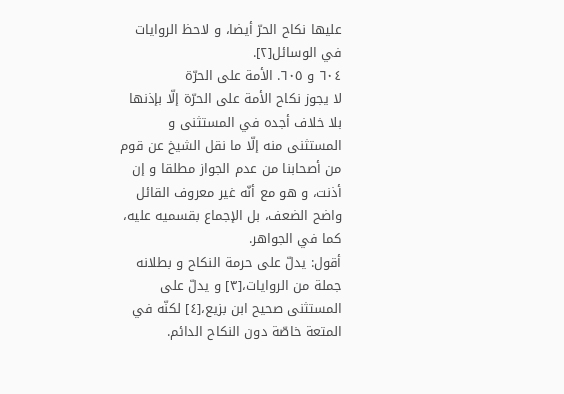عليها نكاح الحرّ أيضا، و لاحظ الروايات في الوسائل[٢].
٦٠٤ و ٦٠٥. الأمة على الحرّة
لا يجوز نكاح الأمة على الحرّة إلّا بإذنها بلا خلاف أجده في المستثنى و المستثنى منه إلّا ما نقل الشيخ عن قوم من أصحابنا من عدم الجواز مطلقا و إن أذنت، و هو مع أنّه غير معروف القائل واضح الضعف، بل الإجماع بقسميه عليه، كما في الجواهر.
أقول: يدلّ على حرمة النكاح و بطلانه جملة من الروايات،[٣] و يدلّ على المستثنى صحيح ابن بزيع،[٤] لكنّه في المتعة خاصّة دون النكاح الدائم.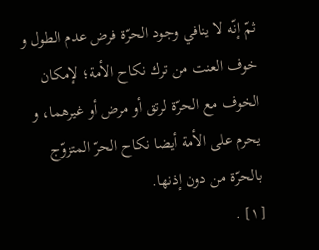ثمّ إنّه لا ينافي وجود الحرّة فرض عدم الطول و خوف العنت من ترك نكاح الأمة؛ لإمكان الخوف مع الحرّة لرتق أو مرض أو غيرهما، و يحرم على الأمة أيضا نكاح الحرّ المتزوّج بالحرّة من دون إذنها.
[١] .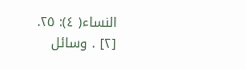النساء( ٤): ٢٥.
[٢] . وسائل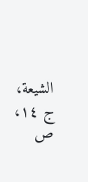الشيعة، ج ١٤، ص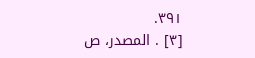٣٩١.
[٣] . المصدر، ص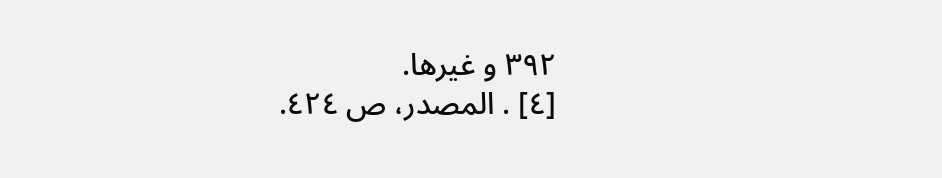٣٩٢ و غيرها.
[٤] . المصدر، ص ٤٢٤.